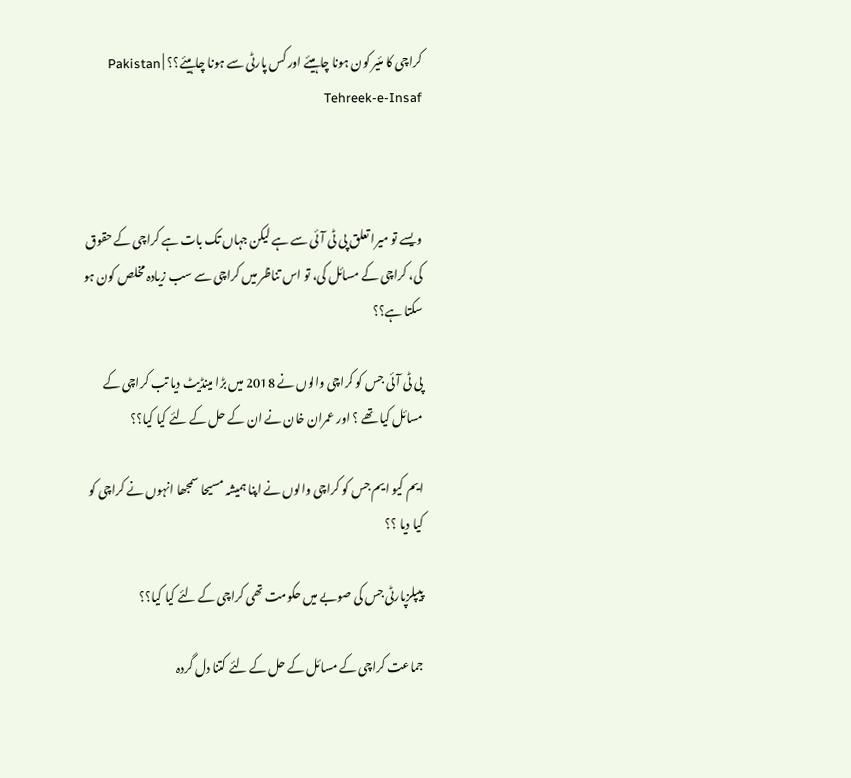کراچی کا مئیر کون ہونا چاہیئے اور کس پارٹی سے ہونا چاہیئے؟؟ | Pakistan Tehreek-e-Insaf



ویسے تو میرا تعلق پی ٹی آئی سے ہے لیکن جہاں تک بات ہے کراچی کے حقوق کی، کراچی کے مسائل کی، تو اس تناظر میں کراچی سے سب زیادہ مخلص کون ہو سکتا ہے؟؟

پی ٹی آئی جس کو کراچی والوں نے 2018 میں بڑا مینڈیٹ دیا تب کراچی کے مسائل کیا تھے ؟ اور عمران خان نے ان کے حل کے لئے کیا کیا؟؟

ایم کیو ایم جس کو کراچی والوں نے اپنا ہمیشہ مسیحا سمجھا انہوں نے کراچی کو کیا دیا ؟؟

پیپلزپارٹی جس کی صوبے میں حکومت تھی کراچی کے لئے کیا کیا؟؟

جماعت کراچی کے مسائل کے حل کے لئے کتنا دل گردہ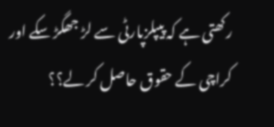رکھتی ہے کہ پیپلزپارٹی سے لڑ جھگڑ سکے اور کراچی کے حقوق حاصل کر لے؟؟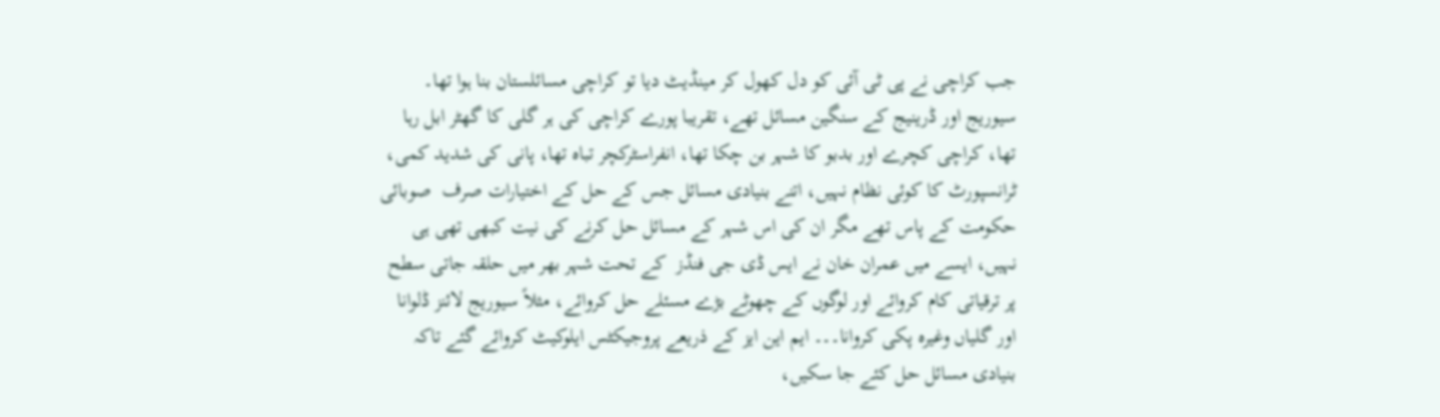جب کراچی نے پی ٹی آئی کو دل کھول کر مینڈیٹ دیا تو کراچی مسائلستان بنا ہوا تھا۔ سیوریج اور ڈرینیج کے سنگین مسائل تھے، تقریبا پورے کراچی کی ہر گلی کا گھٹر ابل رہا تھا، کراچی کچرے اور بدبو کا شہر بن چکا تھا، انفراسٹرکچر تباہ تھا، پانی کی شدید کمی، ٹرانسپورٹ کا کوئی نظام نہیں، اتنے بنیادی مسائل جس کے حل کے اختیارات صرف  صوبائی حکومت کے پاس تھے مگر ان کی اس شہر کے مسائل حل کرنے کی نیت کبھی تھی ہی نہیں، ایسے میں عمران خان نے ایس ڈی جی فنڈز  کے تحت شہر بھر میں حلقہ جاتی سطح پر ترقیاتی کام کروائے اور لوگوں کے چھوٹے بڑے مسئلے حل کروائے، مثلاً سیوریج لائنز ڈلوانا اور گلیاں وغیرہ پکی کروانا۔۔۔ ایم این ایز کے ذریعے پروجیکٹس ایلوکیٹ کروائے گئے تاکہ بنیادی مسائل حل کئے جا سکیں،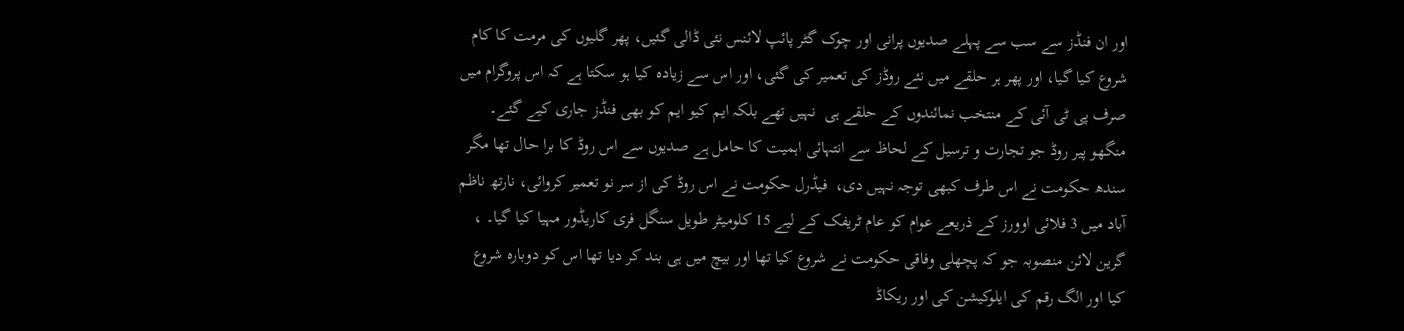اور ان فنڈز سے سب سے پہلے صدیوں پرانی اور چوک گٹر پائپ لائنس نئی ڈالی گئیں، پھر گلیوں کی مرمت کا کام شروع کیا گیا، اور پھر ہر حلقے میں نئے روڈز کی تعمیر کی گئی، اور اس سے زیادہ کیا ہو سکتا ہے کہ اس پروگرام میں صرف پی ٹی آئی کے منتخب نمائندوں کے حلقے ہی  نہیں تھے بلکہ ایم کیو ایم کو بھی فنڈز جاری کیے گئے۔ منگھو پیر روڈ جو تجارت و ترسیل کے لحاظ سے انتہائی اہمیت کا حامل ہے صدیوں سے اس روڈ کا برا حال تھا مگر  سندھ حکومت نے اس طرف کبھی توجہ نہیں دی،  فیڈرل حکومت نے اس روڈ کی از سر نو تعمیر کروائی، نارتھ ناظم آباد میں 3 فلائی اوورز کے ذریعے عوام کو عام ٹریفک کے لیے 15 کلومیٹر طویل سنگل فری کاریڈور مہیا کیا گیا۔ ، گرین لائن منصوبہ جو کہ پچھلی وفاقی حکومت نے شروع کیا تھا اور بیچ میں ہی بند کر دیا تھا اس کو دوبارہ شروع کیا اور الگ رقم کی ایلوکیشن کی اور ریکاڈ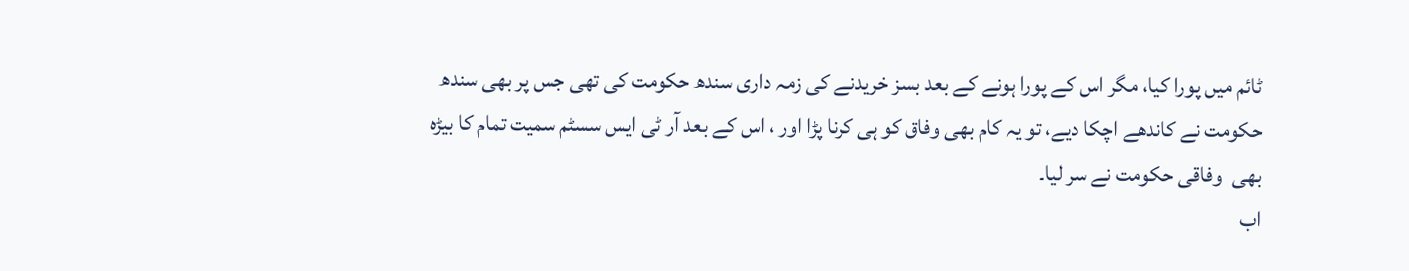ٹائم میں پورا کیا، مگر اس کے پورا ہونے کے بعد بسز خریدنے کی زمہ داری سندھ حکومت کی تھی جس پر بھی سندھ حکومت نے کاندھے اچکا دیے، تو یہ کام بھی وفاق کو ہی کرنا پڑا اور ، اس کے بعد آر ٹی ایس سسٹم سمیت تمام کا بیڑہ بھی  وفاقی حکومت نے سر لیا۔
اب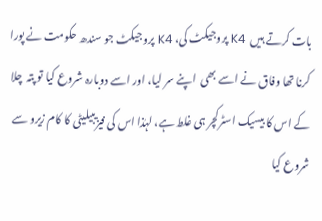بات کرتے ہیں  K4 پروجیکٹ کی، K4 پروجیکٹ جو سندھ حکومت نے پورا کرنا تھا وفاق نے اسے بھی  اپنے سر لیا، اور اسے دوبارہ شروع کیا تو پتہ  چلا کے اس کا بیسیک اسٹرکچر ہی غلط ہے، لہٰذا اس کی فیزیبیلیٹی کا کام زیرو سے شروع کیا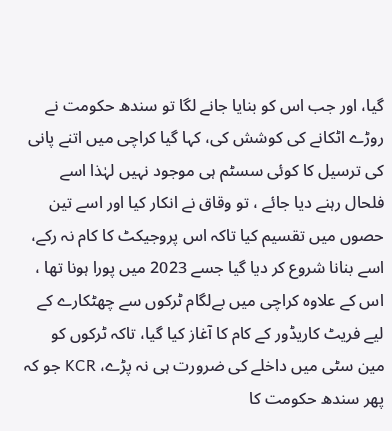گیا، اور جب اس کو بنایا جانے لگا تو سندھ حکومت نے روڑے اٹکانے کی کوشش کی، کہا گیا کراچی میں اتنے پانی کی ترسیل کا کوئی سسٹم ہی موجود نہیں لہٰذا اسے فلحال رہنے دیا جائے ، تو وقاق نے انکار کیا اور اسے تین حصوں میں تقسیم کیا تاکہ اس پروجیکٹ کا کام نہ رکے، اسے بنانا شروع کر دیا گیا جسے 2023 میں پورا ہونا تھا ، اس کے علاوہ کراچی میں بےلگام ٹرکوں سے چھٹکارے کے لیے فریٹ کاریڈور کے کام کا آغاز کیا گیا، تاکہ ٹرکوں کو مین سٹی میں داخلے کی ضرورت ہی نہ پڑے، KCR جو کہ پھر سندھ حکومت کا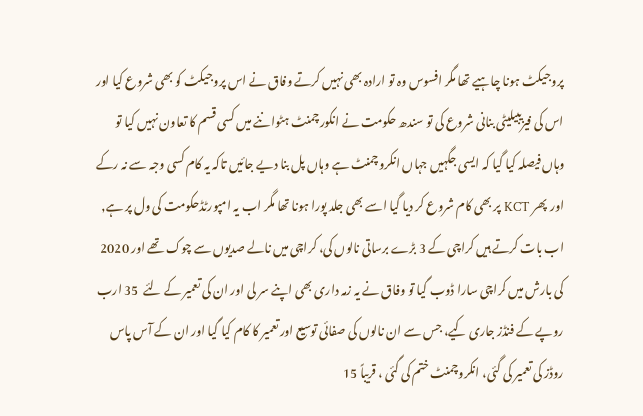پروجیکٹ ہونا چاہیے تھا مگر افسوس وہ تو ارادہ بھی نہیں کرتے وفاق نے اس پروجیکٹ کو بھی شروع کیا اور اس کی فیزیبیلیٹی بنانی شروع کی تو سندھ حکومت نے انکورچمنٹ ہٹواننے میں کسی قسم کا تعاون نہیں کیا تو وہاں فیصلہ کیا گیا کہ ایسی جگہیں جہاں انکروچمنٹ ہے وہاں پل بنا دیے جائیں تاکہ یہ کام کسی وجہ سے نہ رکے اور  پھر KCT پر بھی کام شروع کر دیا گیا اسے بھی جلد پورا ہونا تھا مگر اب یہ امپورٹڈحکومت کی ول پر ہے, اب بات کرتے ہیں کراچی کے 3 بڑے برساتی نالوں کی، کراچی میں نالے صدیوں سے چوک تھے اور 2020  کی بارش میں کراچی سارا ڈوب گیا تو وفاق نے یہ زمہ داری بھی اپنے سر لی اور ان کی تعمیر کے لئے  35 ارب روپے کے فنڈز جاری کیے، جس سے ان نالوں کی صفائی توسیع اور تعمیر کا کام کیا گیا اور ان کے آس پاس روڈز کی تعمیر کی گئی، انکروچمنٹ ختم کی گئی ، قریباً 15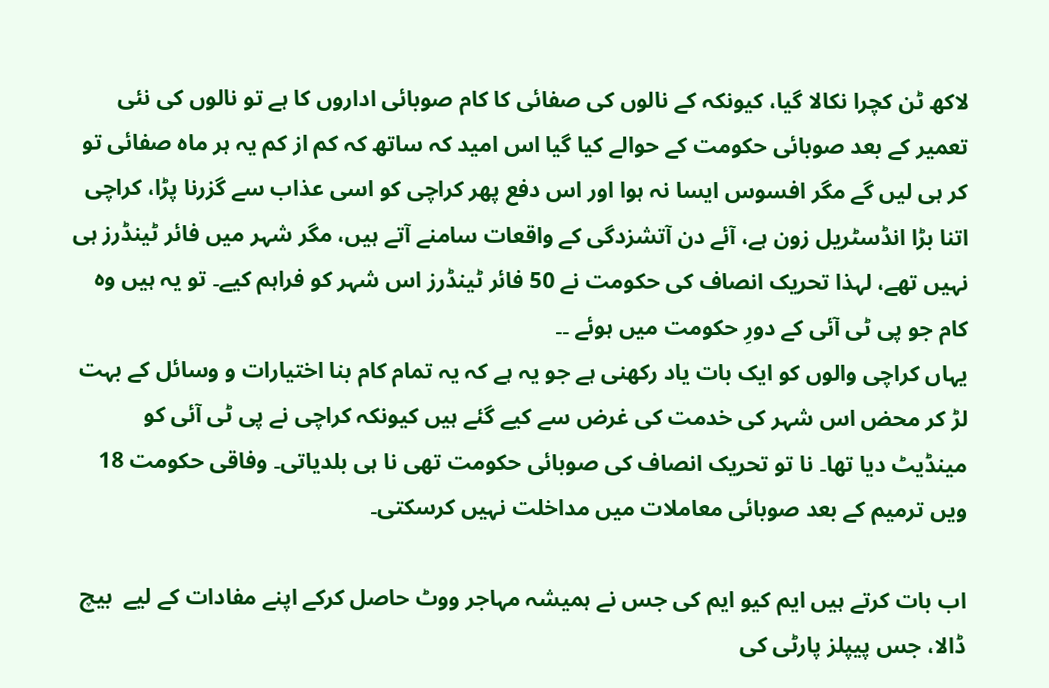لاکھ ٹن کچرا نکالا گیا، کیونکہ کے نالوں کی صفائی کا کام صوبائی اداروں کا ہے تو نالوں کی نئی تعمیر کے بعد صوبائی حکومت کے حوالے کیا گیا اس امید کہ ساتھ کہ کم از کم یہ ہر ماہ صفائی تو کر ہی لیں گے مگر افسوس ایسا نہ ہوا اور اس دفع پھر کراچی کو اسی عذاب سے گزرنا پڑا، کراچی اتنا بڑا انڈسٹریل زون ہے، آئے دن آتشزدگی کے واقعات سامنے آتے ہیں، مگر شہر میں فائر ٹینڈرز ہی نہیں تھے، لہذا تحریک انصاف کی حکومت نے 50 فائر ٹینڈرز اس شہر کو فراہم کیے۔ تو یہ ہیں وہ کام جو پی ٹی آئی کے دورِ حکومت میں ہوئے ۔۔
یہاں کراچی والوں کو ایک بات یاد رکھنی ہے جو یہ ہے کہ یہ تمام کام بنا اختیارات و وسائل کے بہت لڑ کر محض اس شہر کی خدمت کی غرض سے کیے گئے ہیں کیونکہ کراچی نے پی ٹی آئی کو مینڈیٹ دیا تھا۔ نا تو تحریک انصاف کی صوبائی حکومت تھی نا ہی بلدیاتی۔ وفاقی حکومت 18 ویں ترمیم کے بعد صوبائی معاملات میں مداخلت نہیں کرسکتی۔

اب بات کرتے ہیں ایم کیو ایم کی جس نے ہمیشہ مہاجر ووٹ حاصل کرکے اپنے مفادات کے لیے  بیچ ڈالا، جس پیپلز پارٹی کی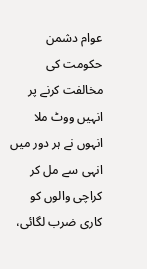عوام دشمن حکومت کی  مخالفت کرنے پر انہیں ووٹ ملا انہوں نے ہر دور میں انہی سے مل کر کراچی والوں کو کاری ضرب لگائی،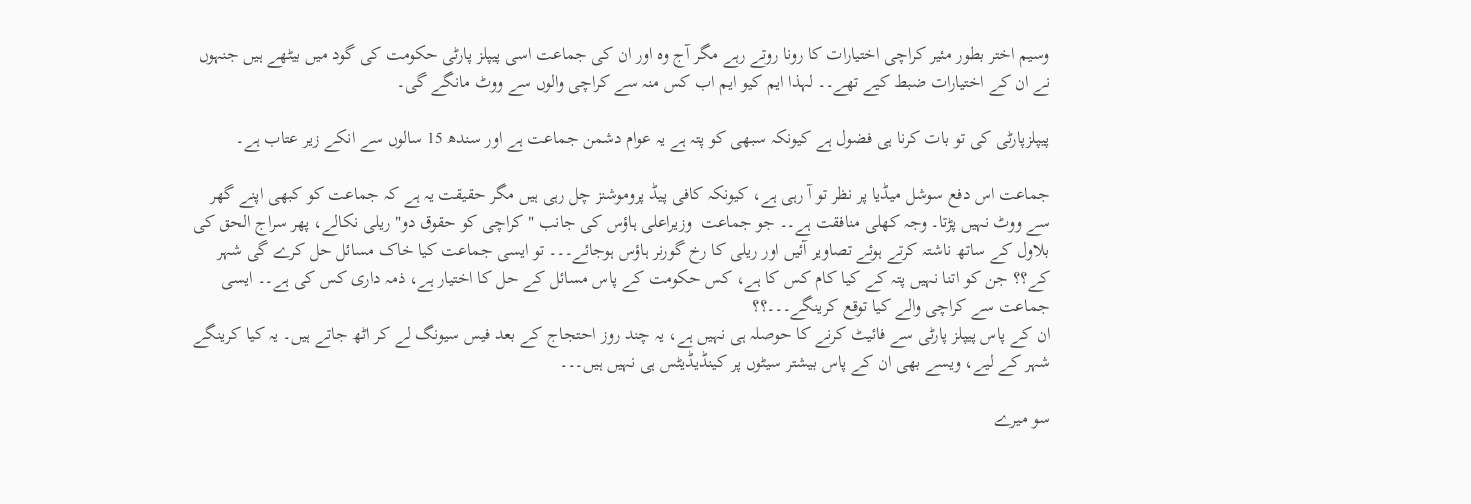وسیم اختر بطور مئیر کراچی اختیارات کا رونا روتے رہے مگر آج وہ اور ان کی جماعت اسی پیپلز پارٹی حکومت کی گود میں بیٹھے ہیں جنہوں نے ان کے اختیارات ضبط کیے تھے۔۔ لہذا ایم کیو ایم اب کس منہ سے کراچی والوں سے ووٹ مانگے گی۔

پیپلزپارٹی کی تو بات کرنا ہی فضول ہے کیونکہ سبھی کو پتہ ہے یہ عوام دشمن جماعت ہے اور سندھ 15 سالوں سے انکے زیر عتاب ہے۔

جماعت اس دفع سوشل میڈیا پر نظر تو آ رہی ہے، کیونکہ کافی پیڈ پروموشنز چل رہی ہیں مگر حقیقت یہ ہے کہ جماعت کو کبھی اپنے گھر سے ووٹ نہیں پڑتا۔ وجہ کھلی منافقت ہے۔۔ جو جماعت  وزیراعلی ہاؤس کی جانب " کراچی کو حقوق دو" ریلی نکالے، پھر سراج الحق کی بلاول کے ساتھ ناشتہ کرتے ہوئے تصاویر آئیں اور ریلی کا رخ گورنر ہاؤس ہوجائے۔۔۔ تو ایسی جماعت کیا خاک مسائل حل کرے گی شہر کے؟؟ جن کو اتنا نہیں پتہ کے کیا کام کس کا ہے، کس حکومت کے پاس مسائل کے حل کا اختیار ہے، ذمہ داری کس کی ہے۔۔ ایسی جماعت سے کراچی والے کیا توقع کرینگے۔۔۔؟؟
ان کے پاس پیپلز پارٹی سے فائیٹ کرنے کا حوصلہ ہی نہیں ہے، یہ چند روز احتجاج کے بعد فیس سیونگ لے کر اٹھ جاتے ہیں۔ یہ کیا کرینگے شہر کے لیے، ویسے بھی ان کے پاس بیشتر سیٹوں پر کینڈیڈیٹس ہی نہیں ہیں۔۔۔

سو میرے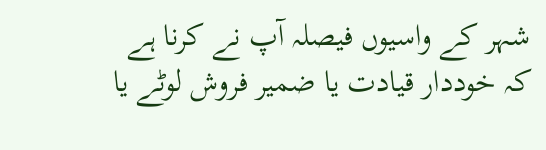شہر کے واسیوں فیصلہ آپ نے کرنا ہے کہ خوددار قیادت یا ضمیر فروش لوٹے یا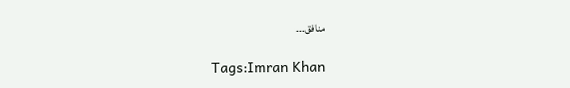منافق۔۔۔

Tags:Imran Khan